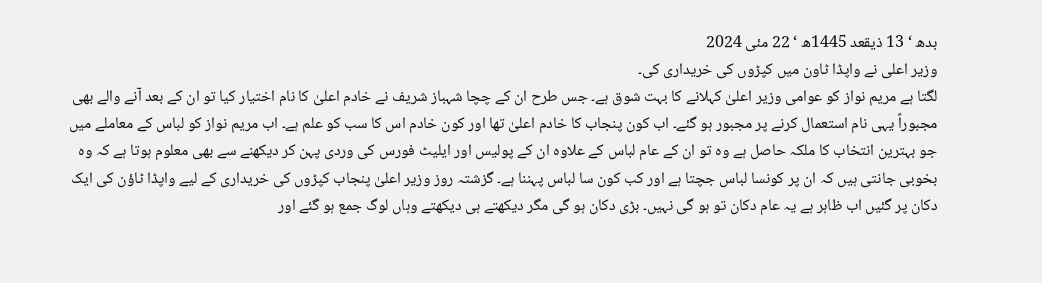بدھ ‘ 13 ذیقعد 1445ھ ‘ 22 مئی 2024
وزیر اعلی نے واپڈا ٹاون میں کپڑوں کی خریداری کی۔
لگتا ہے مریم نواز کو عوامی وزیر اعلیٰ کہلانے کا بہت شوق ہے۔ جس طرح ان کے چچا شہباز شریف نے خادم اعلیٰ کا نام اختیار کیا تو ان کے بعد آنے والے بھی مجبوراً یہی نام استعمال کرنے پر مجبور ہو گئے۔ اب کون پنجاب کا خادم اعلیٰ تھا اور کون خادم اس کا سب کو علم ہے۔ اب مریم نواز کو لباس کے معاملے میں جو بہترین انتخاب کا ملکہ حاصل ہے وہ تو ان کے عام لباس کے علاوہ ان کے پولیس اور ایلیٹ فورس کی وردی پہن کر دیکھنے سے بھی معلوم ہوتا ہے کہ وہ بخوبی جانتی ہیں کہ ان پر کونسا لباس جچتا ہے اور کب کون سا لباس پہننا ہے۔ گزشتہ روز وزیر اعلیٰ پنجاب کپڑوں کی خریداری کے لیے واپڈا ٹاؤن کی ایک دکان پر گئیں اب ظاہر ہے یہ عام دکان تو ہو گی نہیں۔ بڑی دکان ہو گی مگر دیکھتے ہی دیکھتے وہاں لوگ جمع ہو گئے اور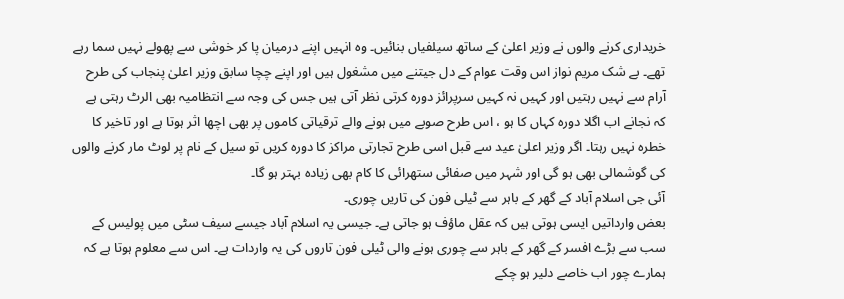خریداری کرنے والوں نے وزیر اعلیٰ کے ساتھ سیلفیاں بنائیں۔ وہ انہیں اپنے درمیان پا کر خوشی سے پھولے نہیں سما رہے تھے۔ بے شک مریم نواز اس وقت عوام کے دل جیتنے میں مشغول ہیں اور اپنے چچا سابق وزیر اعلیٰ پنجاب کی طرح آرام سے نہیں رہتیں اور کہیں نہ کہیں سرپرائز دورہ کرتی نظر آتی ہیں جس کی وجہ سے انتظامیہ بھی الرٹ رہتی ہے کہ نجانے اب اگلا دورہ کہاں کا ہو ، اس طرح صوبے میں ہونے والے ترقیاتی کاموں پر بھی اچھا اثر ہوتا ہے اور تاخیر کا خطرہ نہیں رہتا۔ اگر وزیر اعلیٰ عید سے قبل اسی طرح تجارتی مراکز کا دورہ کریں تو سیل کے نام پر لوٹ مار کرنے والوں کی گوشمالی بھی ہو گی اور شہر میں صفائی ستھرائی کا کام بھی زیادہ بہتر ہو گا۔
آئی جی اسلام آباد کے گھر کے باہر سے ٹیلی فون کی تاریں چوری۔
بعض وارداتیں ایسی ہوتی ہیں کہ عقل ماؤف ہو جاتی ہے۔ جیسی یہ اسلام آباد جیسے سیف سٹی میں پولیس کے سب سے بڑے افسر کے گھر کے باہر سے چوری ہونے والی ٹیلی فون تاروں کی یہ واردات ہے۔ اس سے معلوم ہوتا ہے کہ ہمارے چور اب خاصے دلیر ہو چکے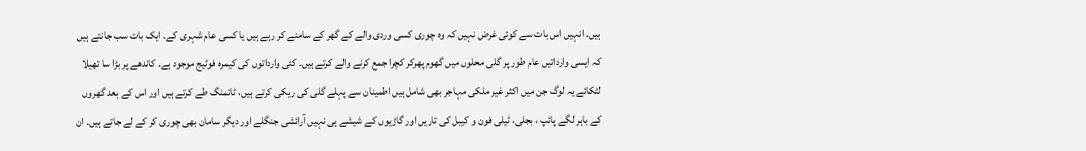ہیں۔ انہیں اس بات سے کوئی غرض نہیں کہ وہ چوری کسی وردی والے کے گھر کے سامنے کر رہے ہیں یا کسی عام شہری کے۔ ایک بات سب جانتے ہیں کہ ایسی وارداتیں عام طور پر گلی محلوں میں گھوم پھرکر کچرا جمع کرنے والے کرتے ہیں۔ کئی وارداتوں کی کیمرہ فوٹیج موجود ہے۔ کاندھے پر بڑا سا تھیلا لٹکائے یہ لوگ جن میں اکثر غیر ملکی مہاجر بھی شامل ہیں اطمینان سے پہلے گلی کی ریکی کرتے ہیں، ٹائمنگ طے کرتے ہیں اور اس کے بعد گھروں کے باہر لگے پائپ ، بجلی، ٹیلی فون و کیبل کی تاریں اور گاڑیوں کے شیشے ہی نہیں آرائشی جنگلے اور دیگر سامان بھی چوری کر کے لے جاتے ہیں۔ ان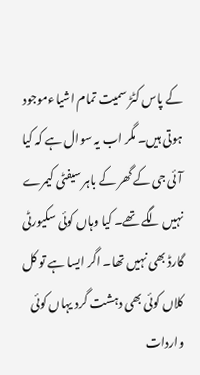کے پاس کٹڑ سمیت تمام اشیاءموجود ہوتی ہیں۔ مگر اب یہ سوال ہے کہ کیا آئی جی کے گھر کے باہر سیفٹی کیمرے نہیں لگے تھے۔ کیا وہاں کوئی سکیورٹی گارڈ بھی نہیں تھا۔ اگر ایسا ہے تو کل کلاں کوئی بھی دہشت گرد یہاں کوئی واردات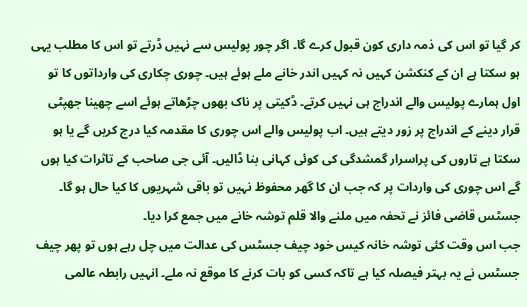کر گیا تو اس کی ذمہ داری کون قبول کرے گا۔ اگر چور پولیس سے نہیں ڈرتے تو اس کا مطلب یہی ہو سکتا ہے ان کے کنکشن کہیں نہ کہیں اندر خانے ملے ہوئے ہیں۔ چوری چکاری کی وارداتوں کا تو اول ہمارے پولیس والے اندراج ہی نہیں کرتے۔ ڈکیتی پر ناک بھوں چڑھاتے ہوئے اسے چھینا جھپٹی قرار دینے کے اندراج پر زور دیتے ہیں۔ اب پولیس والے اس چوری کا مقدمہ کیا درج کریں گے یا ہو سکتا ہے تاروں کی پراسرار گمشدگی کی کوئی کہانی بنا ڈالیں۔ آئی جی صاحب کے تاثرات کیا ہوں گے اس چوری کی واردات پر کہ جب ان کا گھر محفوظ نہیں تو باقی شہریوں کا کیا حال ہو گا۔
جسٹس قاضی فائز نے تحفہ میں ملنے والا قلم توشہ خانے میں جمع کرا دیا۔
جب اس وقت کئی توشہ خانہ کیس خود چیف جسٹس کی عدالت میں چل رہے ہوں تو پھر چیف جسٹس نے یہ بہتر فیصلہ کیا ہے تاکہ کسی کو بات کرنے کا موقع نہ ملے۔ انہیں رابطہ عالمی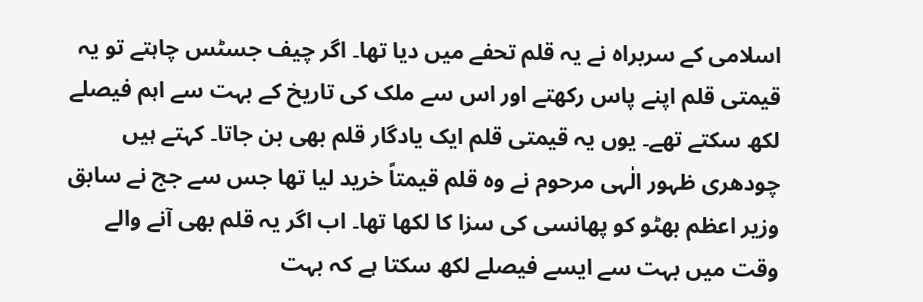اسلامی کے سربراہ نے یہ قلم تحفے میں دیا تھا۔ اگر چیف جسٹس چاہتے تو یہ قیمتی قلم اپنے پاس رکھتے اور اس سے ملک کی تاریخ کے بہت سے اہم فیصلے لکھ سکتے تھے۔ یوں یہ قیمتی قلم ایک یادگار قلم بھی بن جاتا۔ کہتے ہیں چودھری ظہور الٰہی مرحوم نے وہ قلم قیمتاً خرید لیا تھا جس سے جج نے سابق وزیر اعظم بھٹو کو پھانسی کی سزا کا لکھا تھا۔ اب اگر یہ قلم بھی آنے والے وقت میں بہت سے ایسے فیصلے لکھ سکتا ہے کہ بہت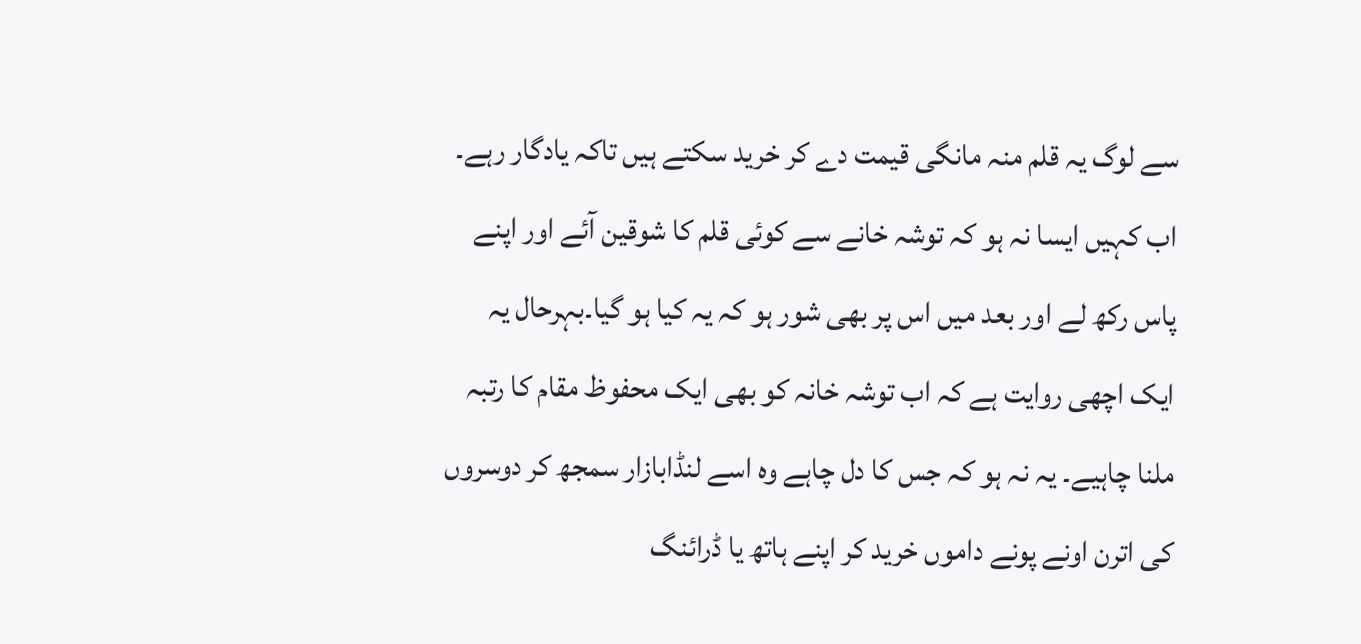سے لوگ یہ قلم منہ مانگی قیمت دے کر خرید سکتے ہیں تاکہ یادگار رہے۔ اب کہیں ایسا نہ ہو کہ توشہ خانے سے کوئی قلم کا شوقین آئے اور اپنے پاس رکھ لے اور بعد میں اس پر بھی شور ہو کہ یہ کیا ہو گیا۔بہرحال یہ ایک اچھی روایت ہے کہ اب توشہ خانہ کو بھی ایک محفوظ مقام کا رتبہ ملنا چاہیے۔ یہ نہ ہو کہ جس کا دل چاہے وہ اسے لنڈابازار سمجھ کر دوسروں کی اترن اونے پونے داموں خرید کر اپنے ہاتھ یا ڈرائنگ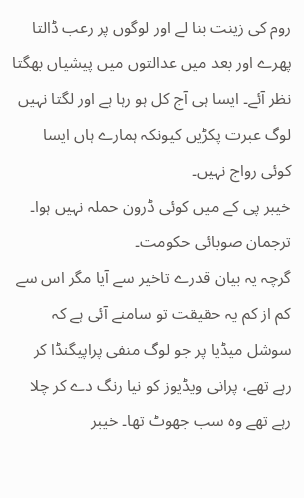روم کی زینت بنا لے اور لوگوں پر رعب ڈالتا پھرے اور بعد میں عدالتوں میں پیشیاں بھگتا نظر آئے۔ ایسا ہی آج کل ہو رہا ہے اور لگتا نہیں لوگ عبرت پکڑیں کیونکہ ہمارے ہاں ایسا کوئی رواج نہیں۔
خیبر پی کے میں کوئی ڈرون حملہ نہیں ہوا۔ ترجمان صوبائی حکومت۔
گرچہ یہ بیان قدرے تاخیر سے آیا مگر اس سے کم از کم یہ حقیقت تو سامنے آئی ہے کہ سوشل میڈیا پر جو لوگ منفی پراپیگنڈا کر رہے تھے، پرانی ویڈیوز کو نیا رنگ دے کر چلا رہے تھے وہ سب جھوٹ تھا۔ خیبر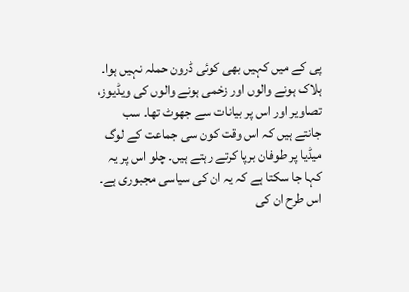پی کے میں کہیں بھی کوئی ڈرون حملہ نہیں ہوا۔ ہلاک ہونے والوں اور زخمی ہونے والوں کی ویڈیوز، تصاویر اور اس پر بیانات سے جھوٹ تھا۔ سب جانتے ہیں کہ اس وقت کون سی جماعت کے لوگ میڈیا پر طوفان برپا کرتے رہتے ہیں۔ چلو اس پر یہ کہا جا سکتا ہے کہ یہ ان کی سیاسی مجبوری ہے۔ اس طرح ان کی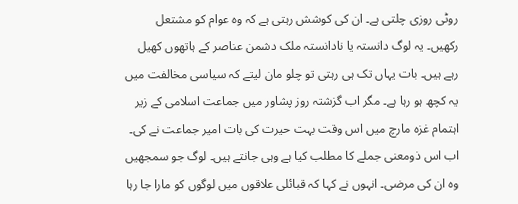روٹی روزی چلتی ہے۔ ان کی کوشش رہتی ہے کہ وہ عوام کو مشتعل رکھیں۔ یہ لوگ دانستہ یا نادانستہ ملک دشمن عناصر کے ہاتھوں کھیل رہے ہیں۔ بات یہاں تک ہی رہتی تو چلو مان لیتے کہ سیاسی مخالفت میں یہ کچھ ہو رہا ہے۔ مگر اب گزشتہ روز پشاور میں جماعت اسلامی کے زیر اہتمام غزہ مارچ میں اس وقت بہت حیرت کی بات امیر جماعت نے کی۔ اب اس ذومعنی جملے کا مطلب کیا ہے وہی جانتے ہیں۔ لوگ جو سمجھیں وہ ان کی مرضی۔ انہوں نے کہا کہ قبائلی علاقوں میں لوگوں کو مارا جا رہا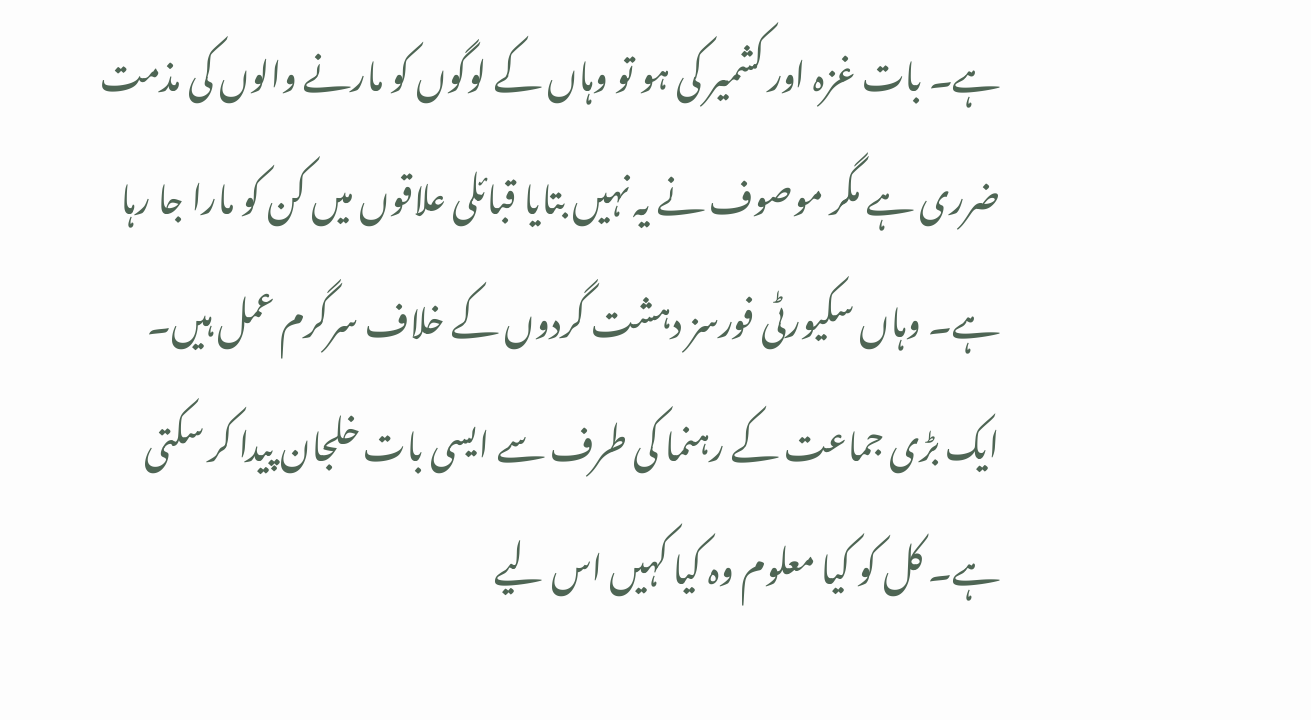ہے۔ بات غزہ اور کشمیر کی ہو تو وہاں کے لوگوں کو مارنے والوں کی مذمت ضرری ہے مگر موصوف نے یہ نہیں بتایا قبائلی علاقوں میں کن کو مارا جا رہا ہے۔ وہاں سکیورٹی فورسز دہشت گردوں کے خلاف سرگرم عمل ہیں۔ ایک بڑی جماعت کے رہنما کی طرف سے ایسی بات خلجان پیدا کر سکتی ہے۔ کل کو کیا معلوم وہ کیا کہیں اس لیے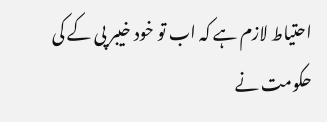احتیاط لازم ہے کہ اب تو خود خیبر پی کے کی حکومت نے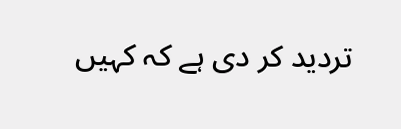تردید کر دی ہے کہ کہیں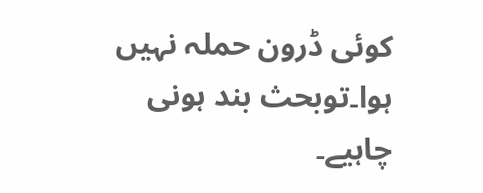کوئی ڈرون حملہ نہیں ہوا۔توبحث بند ہونی چاہیے۔